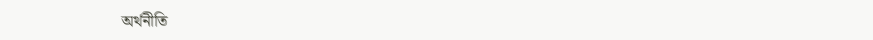অর্থনীতি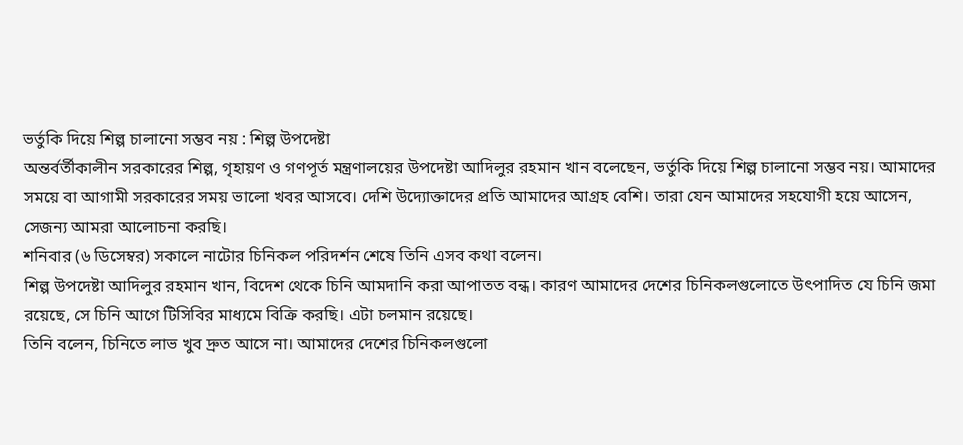ভর্তুকি দিয়ে শিল্প চালানো সম্ভব নয় : শিল্প উপদেষ্টা
অন্তর্বর্তীকালীন সরকারের শিল্প, গৃহায়ণ ও গণপূর্ত মন্ত্রণালয়ের উপদেষ্টা আদিলুর রহমান খান বলেছেন, ভর্তুকি দিয়ে শিল্প চালানো সম্ভব নয়। আমাদের সময়ে বা আগামী সরকারের সময় ভালো খবর আসবে। দেশি উদ্যোক্তাদের প্রতি আমাদের আগ্রহ বেশি। তারা যেন আমাদের সহযোগী হয়ে আসেন, সেজন্য আমরা আলোচনা করছি।
শনিবার (৬ ডিসেম্বর) সকালে নাটোর চিনিকল পরিদর্শন শেষে তিনি এসব কথা বলেন।
শিল্প উপদেষ্টা আদিলুর রহমান খান, বিদেশ থেকে চিনি আমদানি করা আপাতত বন্ধ। কারণ আমাদের দেশের চিনিকলগুলোতে উৎপাদিত যে চিনি জমা রয়েছে, সে চিনি আগে টিসিবির মাধ্যমে বিক্রি করছি। এটা চলমান রয়েছে।
তিনি বলেন, চিনিতে লাভ খুব দ্রুত আসে না। আমাদের দেশের চিনিকলগুলো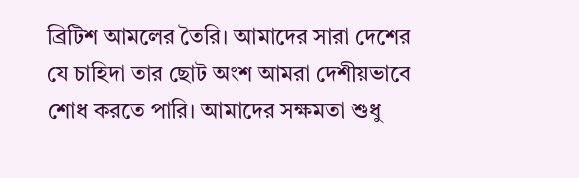ব্রিটিশ আমলের তৈরি। আমাদের সারা দেশের যে চাহিদা তার ছোট অংশ আমরা দেশীয়ভাবে শোধ করতে পারি। আমাদের সক্ষমতা শুধু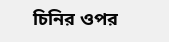চিনির ওপর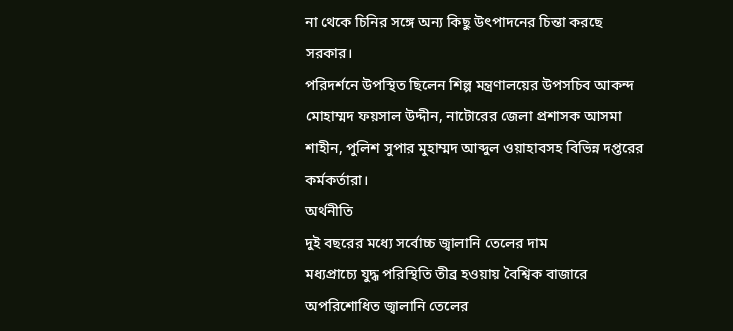না থেকে চিনির সঙ্গে অন্য কিছু উৎপাদনের চিন্তা করছে সরকার।
পরিদর্শনে উপস্থিত ছিলেন শিল্প মন্ত্রণালয়ের উপসচিব আকন্দ মোহাম্মদ ফয়সাল উদ্দীন, নাটোরের জেলা প্রশাসক আসমা শাহীন, পুলিশ সুপার মুহাম্মদ আব্দুল ওয়াহাবসহ বিভিন্ন দপ্তরের কর্মকর্তারা।
অর্থনীতি
দুই বছরের মধ্যে সর্বোচ্চ জ্বালানি তেলের দাম
মধ্যপ্রাচ্যে যুদ্ধ পরিস্থিতি তীব্র হওয়ায় বৈশ্বিক বাজারে অপরিশোধিত জ্বালানি তেলের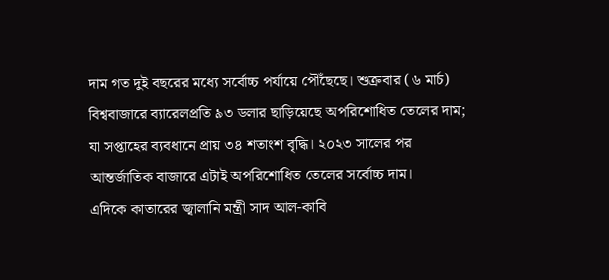দাম গত দুই বছরের মধ্যে সর্বোচ্চ পর্যায়ে পৌঁছেছে। শুক্রবার (৬ মার্চ) বিশ্ববাজারে ব্যারেলপ্রতি ৯৩ ডলার ছাড়িয়েছে অপরিশোধিত তেলের দাম; যা সপ্তাহের ব্যবধানে প্রায় ৩৪ শতাংশ বৃদ্ধি। ২০২৩ সালের পর আন্তর্জাতিক বাজারে এটাই অপরিশোধিত তেলের সর্বোচ্চ দাম।
এদিকে কাতারের জ্বালানি মন্ত্রী সাদ আল-কাবি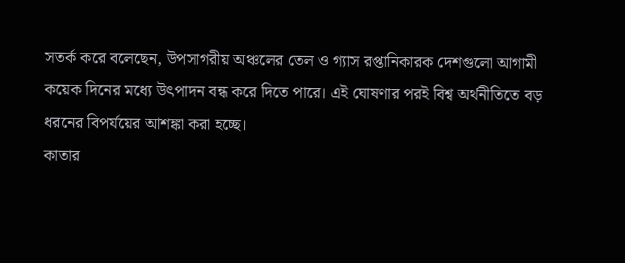সতর্ক করে বলেছেন, উপসাগরীয় অঞ্চলের তেল ও গ্যাস রপ্তানিকারক দেশগুলো আগামী কয়েক দিনের মধ্যে উৎপাদন বন্ধ করে দিতে পারে। এই ঘোষণার পরই বিশ্ব অর্থনীতিতে বড় ধরনের বিপর্যয়ের আশঙ্কা করা হচ্ছে।
কাতার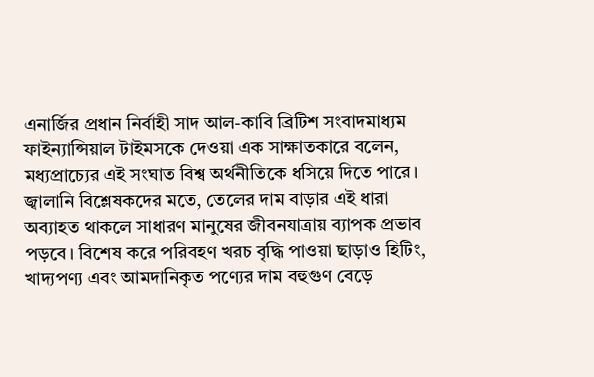এনার্জির প্রধান নির্বাহী সাদ আল-কাবি ব্রিটিশ সংবাদমাধ্যম ফাইন্যান্সিয়াল টাইমসকে দেওয়া এক সাক্ষাতকারে বলেন, মধ্যপ্রাচ্যের এই সংঘাত বিশ্ব অর্থনীতিকে ধসিয়ে দিতে পারে।
জ্বালানি বিশ্লেষকদের মতে, তেলের দাম বাড়ার এই ধারা অব্যাহত থাকলে সাধারণ মানুষের জীবনযাত্রায় ব্যাপক প্রভাব পড়বে। বিশেষ করে পরিবহণ খরচ বৃদ্ধি পাওয়া ছাড়াও হিটিং, খাদ্যপণ্য এবং আমদানিকৃত পণ্যের দাম বহুগুণ বেড়ে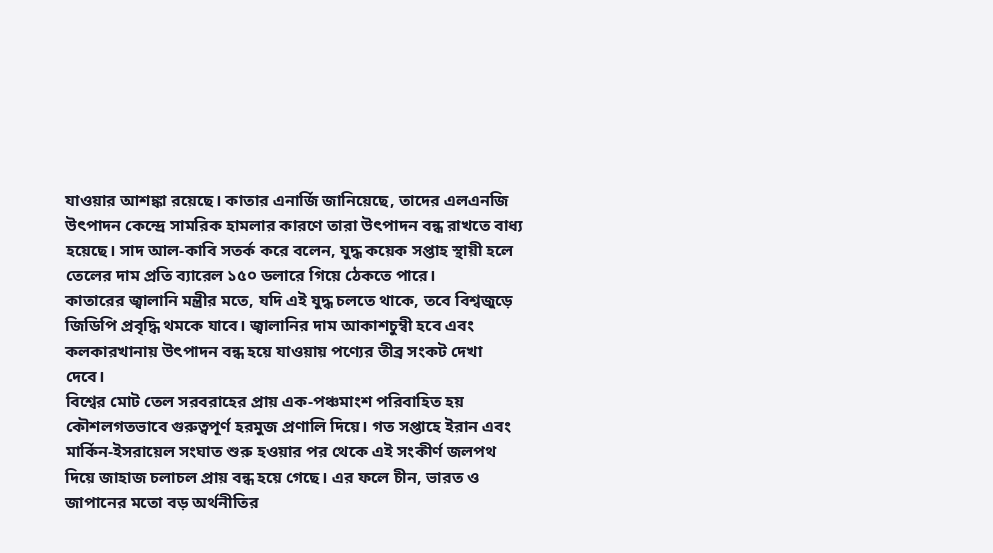যাওয়ার আশঙ্কা রয়েছে। কাতার এনার্জি জানিয়েছে, তাদের এলএনজি উৎপাদন কেন্দ্রে সামরিক হামলার কারণে তারা উৎপাদন বন্ধ রাখতে বাধ্য হয়েছে। সাদ আল-কাবি সতর্ক করে বলেন, যুদ্ধ কয়েক সপ্তাহ স্থায়ী হলে তেলের দাম প্রতি ব্যারেল ১৫০ ডলারে গিয়ে ঠেকতে পারে।
কাতারের জ্বালানি মন্ত্রীর মতে, যদি এই যুদ্ধ চলতে থাকে, তবে বিশ্বজুড়ে জিডিপি প্রবৃদ্ধি থমকে যাবে। জ্বালানির দাম আকাশচুম্বী হবে এবং কলকারখানায় উৎপাদন বন্ধ হয়ে যাওয়ায় পণ্যের তীব্র সংকট দেখা দেবে।
বিশ্বের মোট তেল সরবরাহের প্রায় এক-পঞ্চমাংশ পরিবাহিত হয় কৌশলগতভাবে গুরুত্বপূর্ণ হরমুজ প্রণালি দিয়ে। গত সপ্তাহে ইরান এবং মার্কিন-ইসরায়েল সংঘাত শুরু হওয়ার পর থেকে এই সংকীর্ণ জলপথ দিয়ে জাহাজ চলাচল প্রায় বন্ধ হয়ে গেছে। এর ফলে চীন, ভারত ও জাপানের মতো বড় অর্থনীতির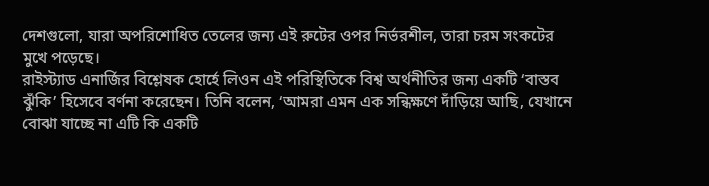দেশগুলো, যারা অপরিশোধিত তেলের জন্য এই রুটের ওপর নির্ভরশীল, তারা চরম সংকটের মুখে পড়েছে।
রাইস্ট্যাড এনার্জির বিশ্লেষক হোর্হে লিওন এই পরিস্থিতিকে বিশ্ব অর্থনীতির জন্য একটি ‘বাস্তব ঝুঁকি’ হিসেবে বর্ণনা করেছেন। তিনি বলেন, ‘আমরা এমন এক সন্ধিক্ষণে দাঁড়িয়ে আছি, যেখানে বোঝা যাচ্ছে না এটি কি একটি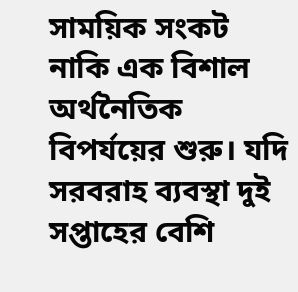সাময়িক সংকট নাকি এক বিশাল অর্থনৈতিক বিপর্যয়ের শুরু। যদি সরবরাহ ব্যবস্থা দুই সপ্তাহের বেশি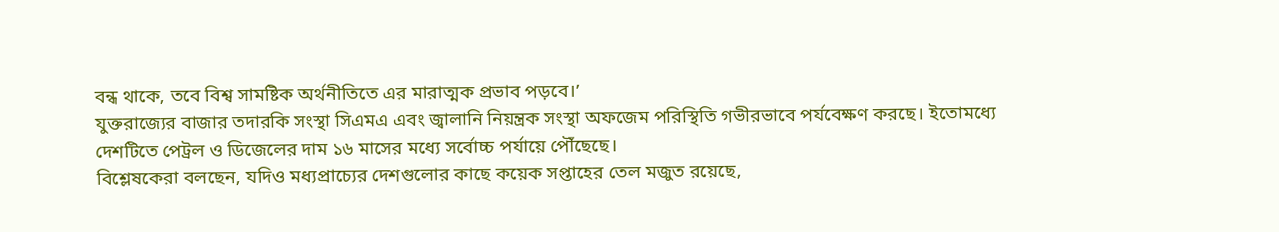বন্ধ থাকে, তবে বিশ্ব সামষ্টিক অর্থনীতিতে এর মারাত্মক প্রভাব পড়বে।’
যুক্তরাজ্যের বাজার তদারকি সংস্থা সিএমএ এবং জ্বালানি নিয়ন্ত্রক সংস্থা অফজেম পরিস্থিতি গভীরভাবে পর্যবেক্ষণ করছে। ইতোমধ্যে দেশটিতে পেট্রল ও ডিজেলের দাম ১৬ মাসের মধ্যে সর্বোচ্চ পর্যায়ে পৌঁছেছে।
বিশ্লেষকেরা বলছেন, যদিও মধ্যপ্রাচ্যের দেশগুলোর কাছে কয়েক সপ্তাহের তেল মজুত রয়েছে,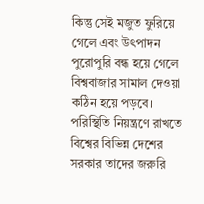কিন্তু সেই মজুত ফুরিয়ে গেলে এবং উৎপাদন পুরোপুরি বন্ধ হয়ে গেলে বিশ্ববাজার সামাল দেওয়া কঠিন হয়ে পড়বে। পরিস্থিতি নিয়ন্ত্রণে রাখতে বিশ্বের বিভিন্ন দেশের সরকার তাদের জরুরি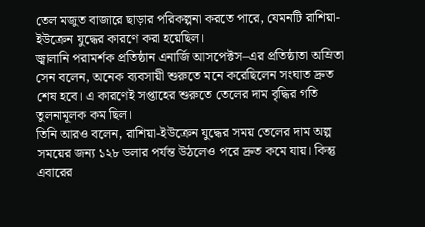তেল মজুত বাজারে ছাড়ার পরিকল্পনা করতে পারে, যেমনটি রাশিয়া-ইউক্রেন যুদ্ধের কারণে করা হয়েছিল।
জ্বালানি পরামর্শক প্রতিষ্ঠান এনার্জি আসপেক্টস–এর প্রতিষ্ঠাতা অম্রিতা সেন বলেন, অনেক ব্যবসায়ী শুরুতে মনে করেছিলেন সংঘাত দ্রুত শেষ হবে। এ কারণেই সপ্তাহের শুরুতে তেলের দাম বৃদ্ধির গতি তুলনামূলক কম ছিল।
তিনি আরও বলেন, রাশিয়া-ইউক্রেন যুদ্ধের সময় তেলের দাম অল্প সময়ের জন্য ১২৮ ডলার পর্যন্ত উঠলেও পরে দ্রুত কমে যায়। কিন্তু এবারের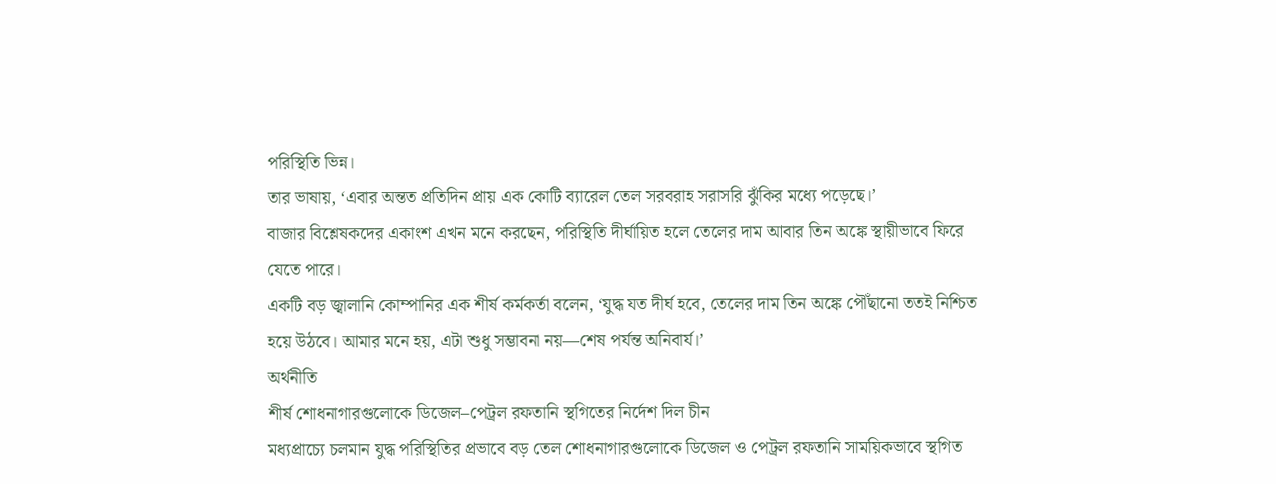পরিস্থিতি ভিন্ন।
তার ভাষায়, ‘এবার অন্তত প্রতিদিন প্রায় এক কোটি ব্যারেল তেল সরবরাহ সরাসরি ঝুঁকির মধ্যে পড়েছে।’
বাজার বিশ্লেষকদের একাংশ এখন মনে করছেন, পরিস্থিতি দীর্ঘায়িত হলে তেলের দাম আবার তিন অঙ্কে স্থায়ীভাবে ফিরে যেতে পারে।
একটি বড় জ্বালানি কোম্পানির এক শীর্ষ কর্মকর্তা বলেন, ‘যুদ্ধ যত দীর্ঘ হবে, তেলের দাম তিন অঙ্কে পৌঁছানো ততই নিশ্চিত হয়ে উঠবে। আমার মনে হয়, এটা শুধু সম্ভাবনা নয়—শেষ পর্যন্ত অনিবার্য।’
অর্থনীতি
শীর্ষ শোধনাগারগুলোকে ডিজেল–পেট্রল রফতানি স্থগিতের নির্দেশ দিল চীন
মধ্যপ্রাচ্যে চলমান যুদ্ধ পরিস্থিতির প্রভাবে বড় তেল শোধনাগারগুলোকে ডিজেল ও পেট্রল রফতানি সাময়িকভাবে স্থগিত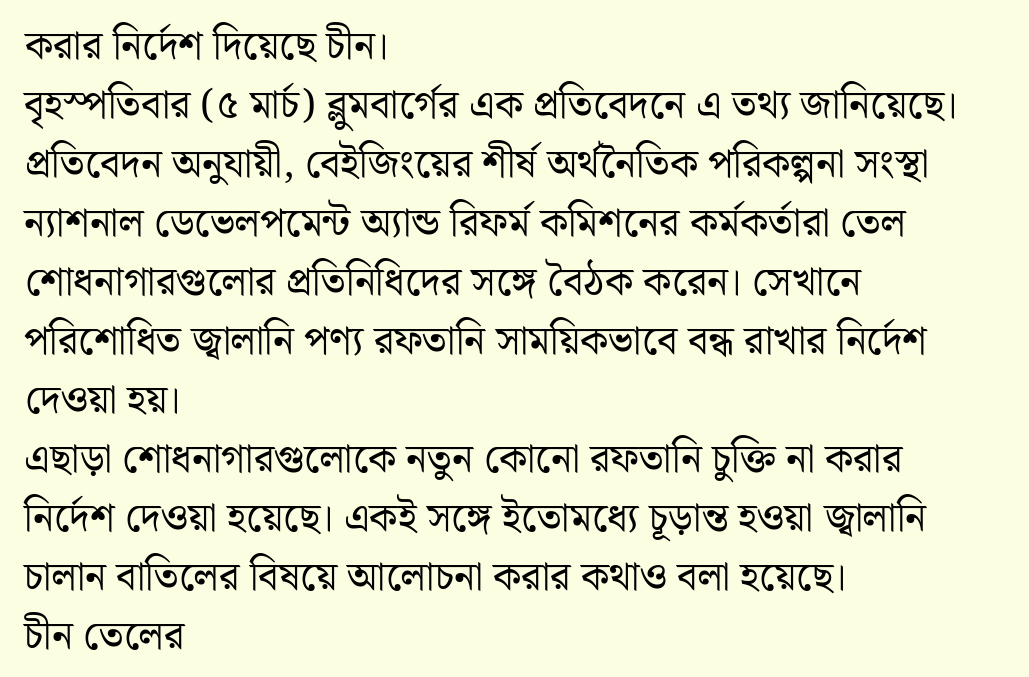করার নির্দেশ দিয়েছে চীন।
বৃহস্পতিবার (৫ মার্চ) ব্লুমবার্গের এক প্রতিবেদনে এ তথ্য জানিয়েছে।
প্রতিবেদন অনুযায়ী, বেইজিংয়ের শীর্ষ অর্থনৈতিক পরিকল্পনা সংস্থা ন্যাশনাল ডেভেলপমেন্ট অ্যান্ড রিফর্ম কমিশনের কর্মকর্তারা তেল শোধনাগারগুলোর প্রতিনিধিদের সঙ্গে বৈঠক করেন। সেখানে পরিশোধিত জ্বালানি পণ্য রফতানি সাময়িকভাবে বন্ধ রাখার নির্দেশ দেওয়া হয়।
এছাড়া শোধনাগারগুলোকে নতুন কোনো রফতানি চুক্তি না করার নির্দেশ দেওয়া হয়েছে। একই সঙ্গে ইতোমধ্যে চূড়ান্ত হওয়া জ্বালানি চালান বাতিলের বিষয়ে আলোচনা করার কথাও বলা হয়েছে।
চীন তেলের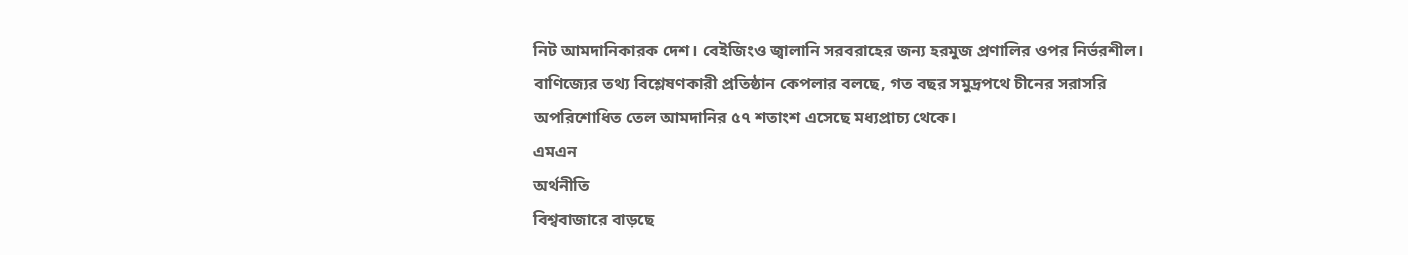নিট আমদানিকারক দেশ। বেইজিংও জ্বালানি সরবরাহের জন্য হরমুজ প্রণালির ওপর নির্ভরশীল। বাণিজ্যের তথ্য বিশ্লেষণকারী প্রতিষ্ঠান কেপলার বলছে, গত বছর সমুদ্রপথে চীনের সরাসরি অপরিশোধিত তেল আমদানির ৫৭ শতাংশ এসেছে মধ্যপ্রাচ্য থেকে।
এমএন
অর্থনীতি
বিশ্ববাজারে বাড়ছে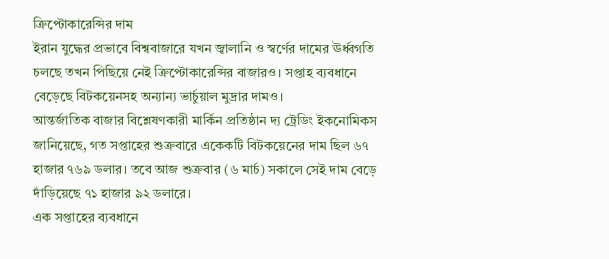ক্রিপ্টোকারেন্সির দাম
ইরান যুদ্ধের প্রভাবে বিশ্ববাজারে যখন জ্বালানি ও স্বর্ণের দামের ঊর্ধ্বগতি চলছে তখন পিছিয়ে নেই ক্রিপ্টোকারেন্সির বাজারও। সপ্তাহ ব্যবধানে বেড়েছে বিটকয়েনসহ অন্যান্য ভার্চুয়াল মুদ্রার দামও।
আন্তর্জাতিক বাজার বিশ্লেষণকারী মার্কিন প্রতিষ্ঠান দ্য ট্রেডিং ইকনোমিকস জানিয়েছে, গত সপ্তাহের শুক্রবারে একেকটি বিটকয়েনের দাম ছিল ৬৭ হাজার ৭৬৯ ডলার। তবে আজ শুক্রবার (৬ মার্চ) সকালে সেই দাম বেড়ে দাঁড়িয়েছে ৭১ হাজার ৯২ ডলারে।
এক সপ্তাহের ব্যবধানে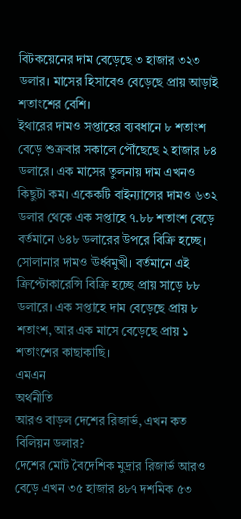বিটকয়েনের দাম বেড়েছে ৩ হাজার ৩২৩ ডলার। মাসের হিসাবেও বেড়েছে প্রায় আড়াই শতাংশের বেশি।
ইথারের দামও সপ্তাহের ব্যবধানে ৮ শতাংশ বেড়ে শুক্রবার সকালে পৌঁছেছে ২ হাজার ৮৪ ডলারে। এক মাসের তুলনায় দাম এখনও কিছুটা কম। একেকটি বাইন্যান্সের দামও ৬৩২ ডলার থেকে এক সপ্তাহে ৭.৮৮ শতাংশ বেড়ে বর্তমানে ৬৪৮ ডলারের উপরে বিক্রি হচ্ছে।
সোলানার দামও ঊর্ধ্বমুখী। বর্তমানে এই ক্রিপ্টোকারেন্সি বিক্রি হচ্ছে প্রায় সাড়ে ৮৮ ডলারে। এক সপ্তাহে দাম বেড়েছে প্রায় ৮ শতাংশ, আর এক মাসে বেড়েছে প্রায় ১ শতাংশের কাছাকাছি।
এমএন
অর্থনীতি
আরও বাড়ল দেশের রিজার্ভ, এখন কত বিলিয়ন ডলার?
দেশের মোট বৈদেশিক মুদ্রার রিজার্ভ আরও বেড়ে এখন ৩৫ হাজার ৪৮৭ দশমিক ৫৩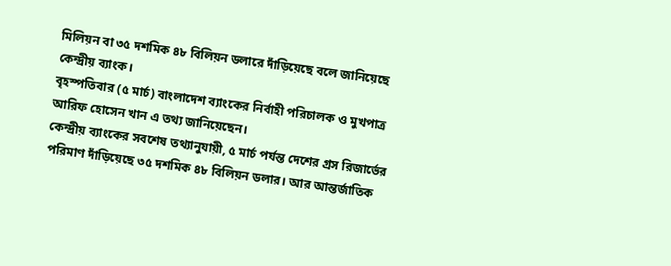মিলিয়ন বা ৩৫ দশমিক ৪৮ বিলিয়ন ডলারে দাঁড়িয়েছে বলে জানিয়েছে কেন্দ্রীয় ব্যাংক।
বৃহস্পতিবার (৫ মার্চ) বাংলাদেশ ব্যাংকের নির্বাহী পরিচালক ও মুখপাত্র আরিফ হোসেন খান এ তথ্য জানিয়েছেন।
কেন্দ্রীয় ব্যাংকের সবশেষ তথ্যানুযায়ী, ৫ মার্চ পর্যন্ত দেশের গ্রস রিজার্ভের পরিমাণ দাঁড়িয়েছে ৩৫ দশমিক ৪৮ বিলিয়ন ডলার। আর আন্তর্জাতিক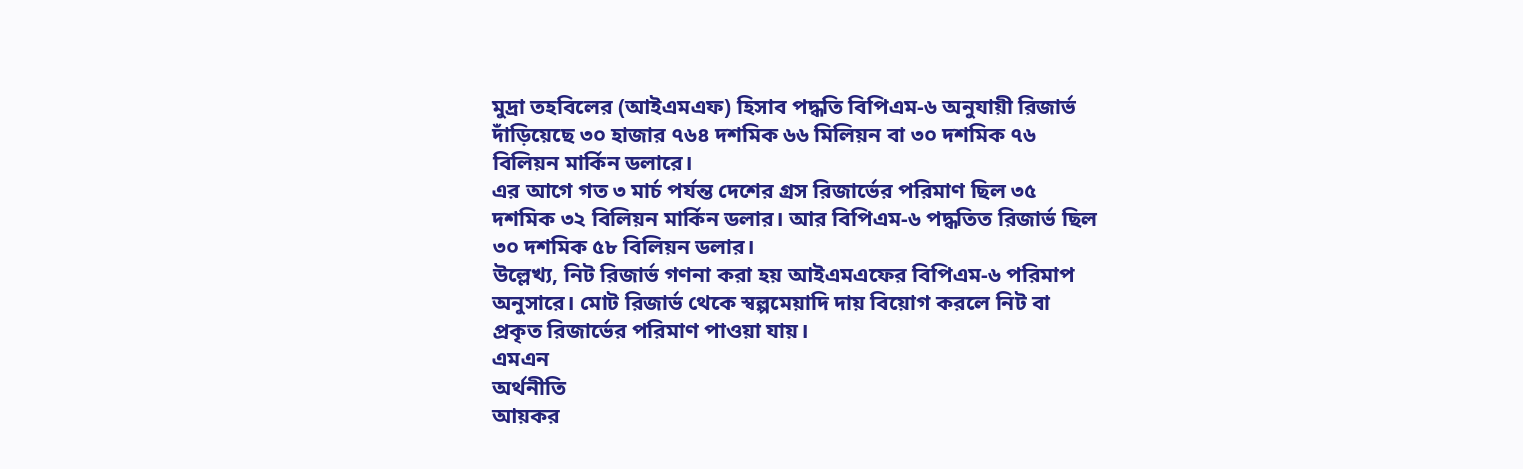মুদ্রা তহবিলের (আইএমএফ) হিসাব পদ্ধতি বিপিএম-৬ অনুযায়ী রিজার্ভ দাঁড়িয়েছে ৩০ হাজার ৭৬৪ দশমিক ৬৬ মিলিয়ন বা ৩০ দশমিক ৭৬ বিলিয়ন মার্কিন ডলারে।
এর আগে গত ৩ মার্চ পর্যন্ত দেশের গ্রস রিজার্ভের পরিমাণ ছিল ৩৫ দশমিক ৩২ বিলিয়ন মার্কিন ডলার। আর বিপিএম-৬ পদ্ধতিত রিজার্ভ ছিল ৩০ দশমিক ৫৮ বিলিয়ন ডলার।
উল্লেখ্য, নিট রিজার্ভ গণনা করা হয় আইএমএফের বিপিএম-৬ পরিমাপ অনুসারে। মোট রিজার্ভ থেকে স্বল্পমেয়াদি দায় বিয়োগ করলে নিট বা প্রকৃত রিজার্ভের পরিমাণ পাওয়া যায়।
এমএন
অর্থনীতি
আয়কর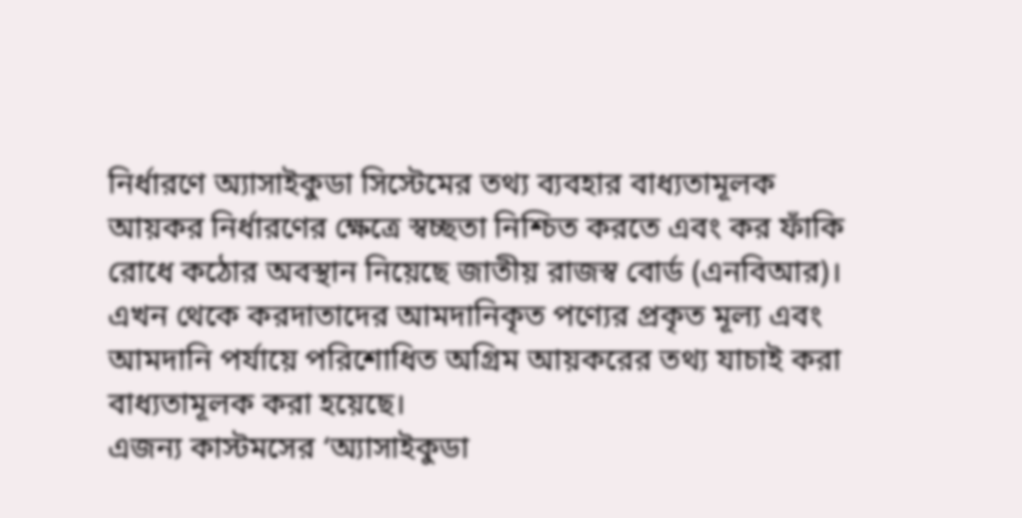নির্ধারণে অ্যাসাইকুডা সিস্টেমের তথ্য ব্যবহার বাধ্যতামূলক
আয়কর নির্ধারণের ক্ষেত্রে স্বচ্ছতা নিশ্চিত করতে এবং কর ফাঁকি রোধে কঠোর অবস্থান নিয়েছে জাতীয় রাজস্ব বোর্ড (এনবিআর)। এখন থেকে করদাতাদের আমদানিকৃত পণ্যের প্রকৃত মূল্য এবং আমদানি পর্যায়ে পরিশোধিত অগ্রিম আয়করের তথ্য যাচাই করা বাধ্যতামূলক করা হয়েছে।
এজন্য কাস্টমসের ‘অ্যাসাইকুডা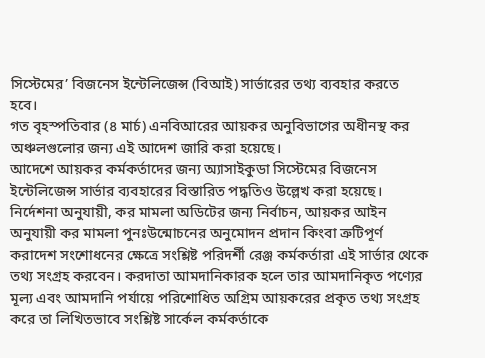সিস্টেমের’ বিজনেস ইন্টেলিজেন্স (বিআই) সার্ভারের তথ্য ব্যবহার করতে হবে।
গত বৃহস্পতিবার (৪ মার্চ) এনবিআরের আয়কর অনুবিভাগের অধীনস্থ কর অঞ্চলগুলোর জন্য এই আদেশ জারি করা হয়েছে।
আদেশে আয়কর কর্মকর্তাদের জন্য অ্যাসাইকুডা সিস্টেমের বিজনেস ইন্টেলিজেন্স সার্ভার ব্যবহারের বিস্তারিত পদ্ধতিও উল্লেখ করা হয়েছে।
নির্দেশনা অনুযায়ী, কর মামলা অডিটের জন্য নির্বাচন, আয়কর আইন অনুযায়ী কর মামলা পুনঃউন্মোচনের অনুমোদন প্রদান কিংবা ত্রুটিপূর্ণ করাদেশ সংশোধনের ক্ষেত্রে সংশ্লিষ্ট পরিদর্শী রেঞ্জ কর্মকর্তারা এই সার্ভার থেকে তথ্য সংগ্রহ করবেন। করদাতা আমদানিকারক হলে তার আমদানিকৃত পণ্যের মূল্য এবং আমদানি পর্যায়ে পরিশোধিত অগ্রিম আয়করের প্রকৃত তথ্য সংগ্রহ করে তা লিখিতভাবে সংশ্লিষ্ট সার্কেল কর্মকর্তাকে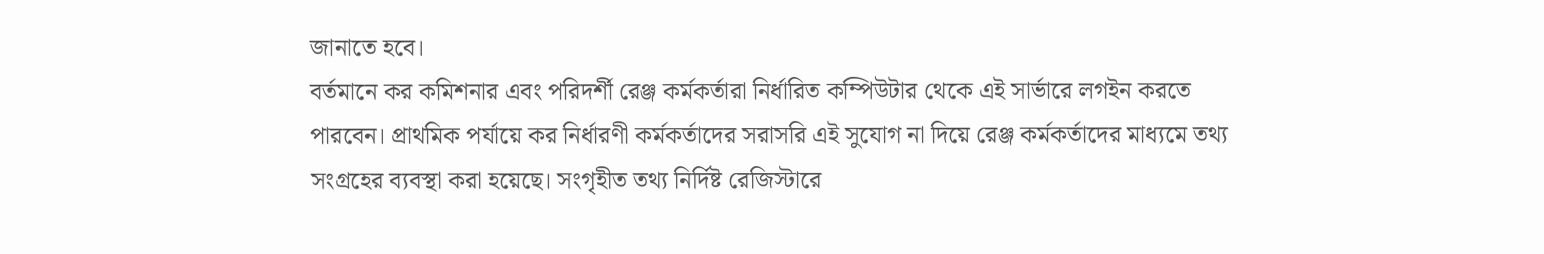জানাতে হবে।
বর্তমানে কর কমিশনার এবং পরিদর্শী রেঞ্জ কর্মকর্তারা নির্ধারিত কম্পিউটার থেকে এই সার্ভারে লগইন করতে পারবেন। প্রাথমিক পর্যায়ে কর নির্ধারণী কর্মকর্তাদের সরাসরি এই সুযোগ না দিয়ে রেঞ্জ কর্মকর্তাদের মাধ্যমে তথ্য সংগ্রহের ব্যবস্থা করা হয়েছে। সংগৃহীত তথ্য নির্দিষ্ট রেজিস্টারে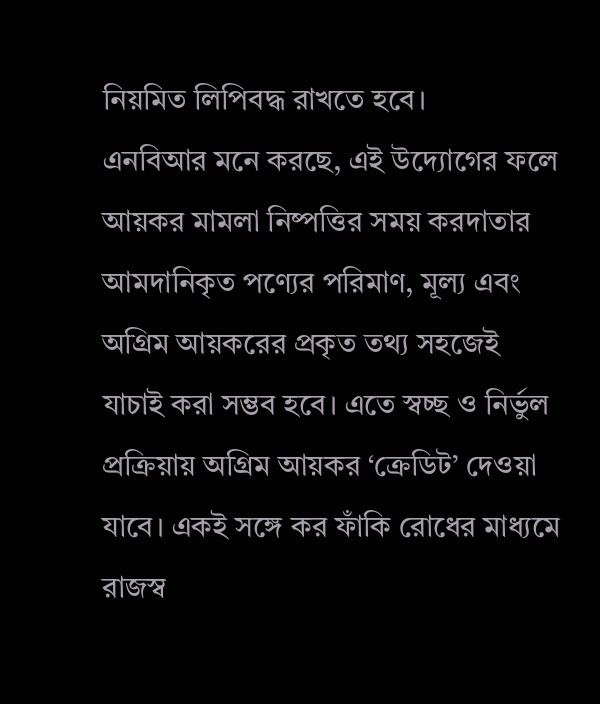নিয়মিত লিপিবদ্ধ রাখতে হবে।
এনবিআর মনে করছে, এই উদ্যোগের ফলে আয়কর মামলা নিষ্পত্তির সময় করদাতার আমদানিকৃত পণ্যের পরিমাণ, মূল্য এবং অগ্রিম আয়করের প্রকৃত তথ্য সহজেই যাচাই করা সম্ভব হবে। এতে স্বচ্ছ ও নির্ভুল প্রক্রিয়ায় অগ্রিম আয়কর ‘ক্রেডিট’ দেওয়া যাবে। একই সঙ্গে কর ফাঁকি রোধের মাধ্যমে রাজস্ব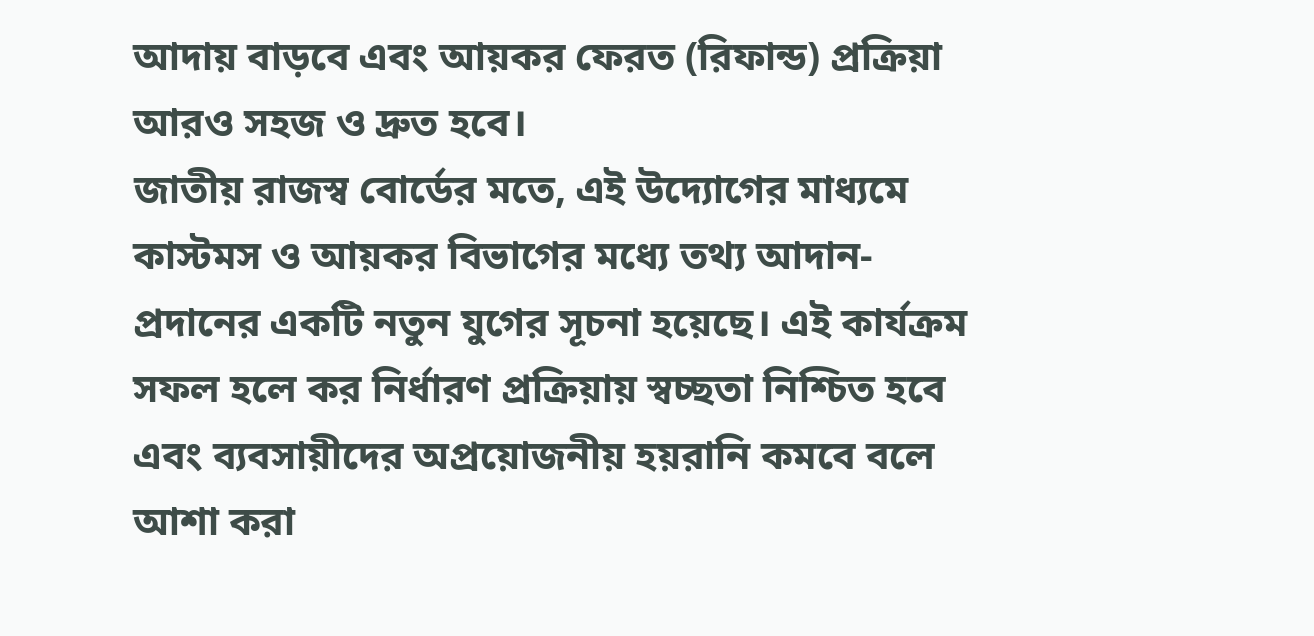আদায় বাড়বে এবং আয়কর ফেরত (রিফান্ড) প্রক্রিয়া আরও সহজ ও দ্রুত হবে।
জাতীয় রাজস্ব বোর্ডের মতে, এই উদ্যোগের মাধ্যমে কাস্টমস ও আয়কর বিভাগের মধ্যে তথ্য আদান-প্রদানের একটি নতুন যুগের সূচনা হয়েছে। এই কার্যক্রম সফল হলে কর নির্ধারণ প্রক্রিয়ায় স্বচ্ছতা নিশ্চিত হবে এবং ব্যবসায়ীদের অপ্রয়োজনীয় হয়রানি কমবে বলে আশা করা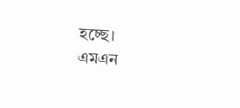হচ্ছে।
এমএন